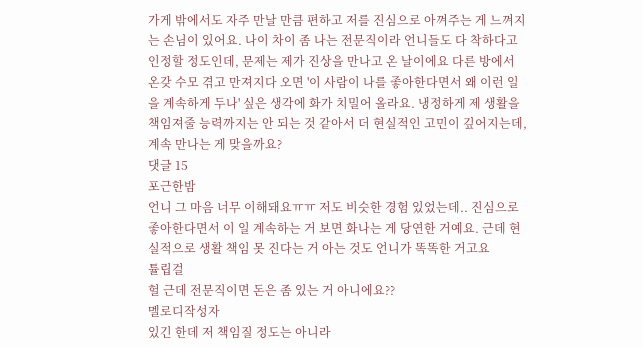가게 밖에서도 자주 만날 만큼 편하고 저를 진심으로 아껴주는 게 느껴지는 손님이 있어요. 나이 차이 좀 나는 전문직이라 언니들도 다 착하다고 인정할 정도인데, 문제는 제가 진상을 만나고 온 날이에요 다른 방에서 온갖 수모 겪고 만져지다 오면 '이 사람이 나를 좋아한다면서 왜 이런 일을 계속하게 두나' 싶은 생각에 화가 치밀어 올라요. 냉정하게 제 생활을 책임져줄 능력까지는 안 되는 것 같아서 더 현실적인 고민이 깊어지는데, 계속 만나는 게 맞을까요?
댓글 15
포근한밤
언니 그 마음 너무 이해돼요ㅠㅠ 저도 비슷한 경험 있었는데.. 진심으로 좋아한다면서 이 일 계속하는 거 보면 화나는 게 당연한 거예요. 근데 현실적으로 생활 책임 못 진다는 거 아는 것도 언니가 똑똑한 거고요
튤립걸
헐 근데 전문직이면 돈은 좀 있는 거 아니에요??
멜로디작성자
있긴 한데 저 책임질 정도는 아니라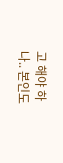고 해야 하나.. 본인도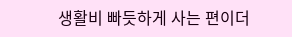생활비 빠듯하게 사는 편이더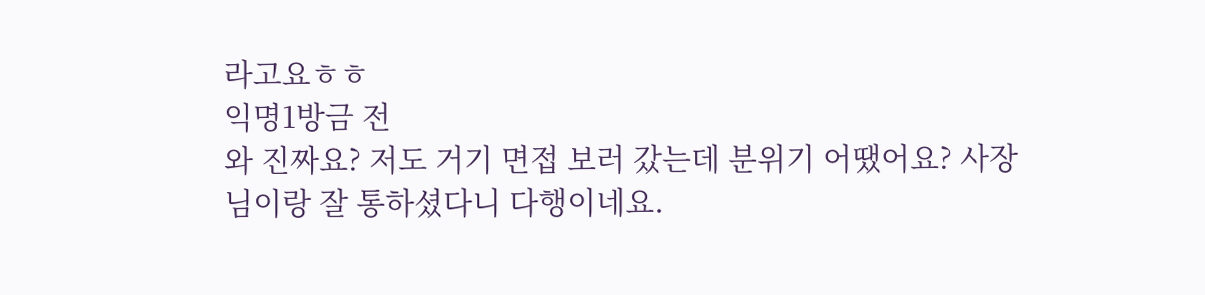라고요ㅎㅎ
익명1방금 전
와 진짜요? 저도 거기 면접 보러 갔는데 분위기 어땠어요? 사장님이랑 잘 통하셨다니 다행이네요.